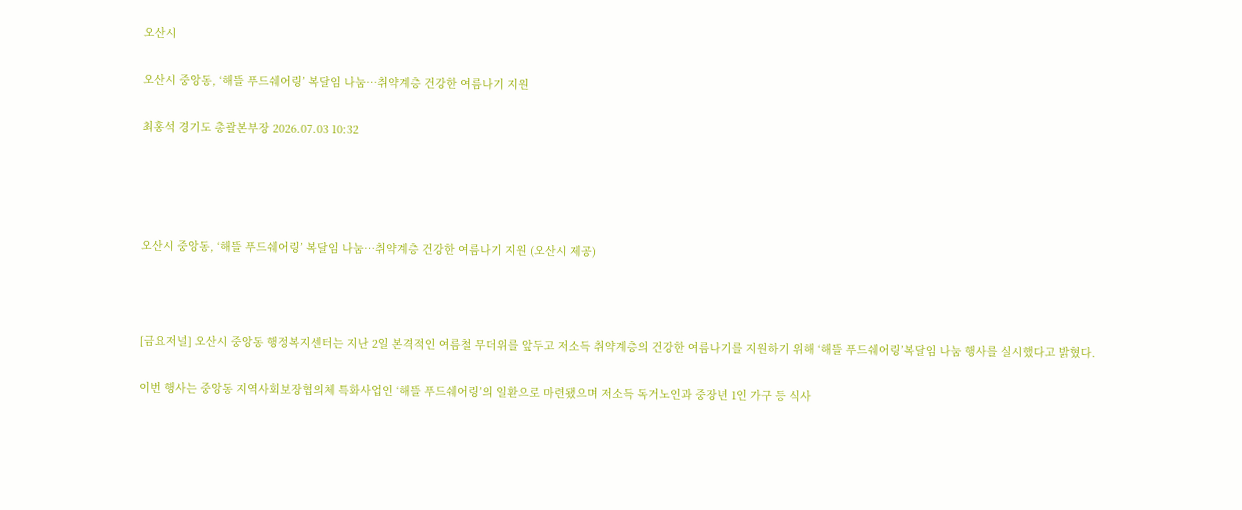오산시

오산시 중앙동, ‘해뜰 푸드쉐어링’ 복달임 나눔…취약계층 건강한 여름나기 지원

최홍석 경기도 총괄본부장 2026.07.03 10:32




오산시 중앙동, ‘해뜰 푸드쉐어링’ 복달임 나눔…취약계층 건강한 여름나기 지원 (오산시 제공)



[금요저널] 오산시 중앙동 행정복지센터는 지난 2일 본격적인 여름철 무더위를 앞두고 저소득 취약계층의 건강한 여름나기를 지원하기 위해 ‘해뜰 푸드쉐어링’복달임 나눔 행사를 실시했다고 밝혔다.

이번 행사는 중앙동 지역사회보장협의체 특화사업인 ‘해뜰 푸드쉐어링’의 일환으로 마련됐으며 저소득 독거노인과 중장년 1인 가구 등 식사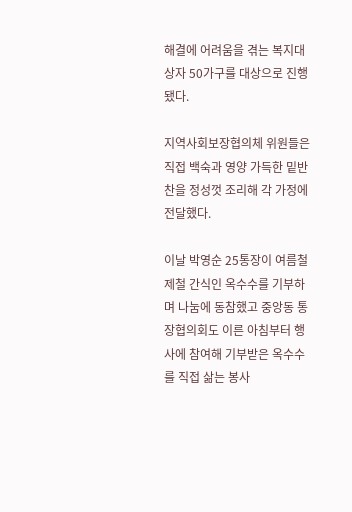해결에 어려움을 겪는 복지대상자 50가구를 대상으로 진행됐다.

지역사회보장협의체 위원들은 직접 백숙과 영양 가득한 밑반찬을 정성껏 조리해 각 가정에 전달했다.

이날 박영순 25통장이 여름철 제철 간식인 옥수수를 기부하며 나눔에 동참했고 중앙동 통장협의회도 이른 아침부터 행사에 참여해 기부받은 옥수수를 직접 삶는 봉사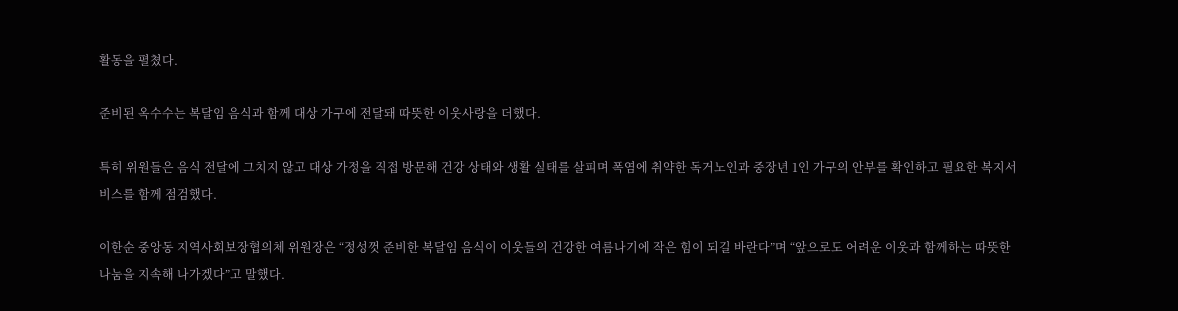활동을 펼쳤다.

준비된 옥수수는 복달임 음식과 함께 대상 가구에 전달돼 따뜻한 이웃사랑을 더했다.

특히 위원들은 음식 전달에 그치지 않고 대상 가정을 직접 방문해 건강 상태와 생활 실태를 살피며 폭염에 취약한 독거노인과 중장년 1인 가구의 안부를 확인하고 필요한 복지서비스를 함께 점검했다.

이한순 중앙동 지역사회보장협의체 위원장은 “정성껏 준비한 복달임 음식이 이웃들의 건강한 여름나기에 작은 힘이 되길 바란다”며 “앞으로도 어려운 이웃과 함께하는 따뜻한 나눔을 지속해 나가겠다”고 말했다.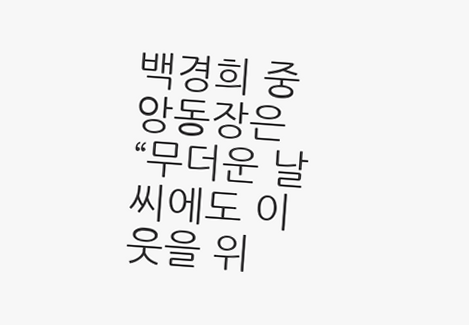백경희 중앙동장은 “무더운 날씨에도 이웃을 위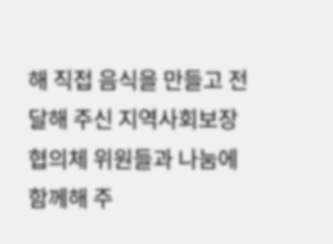해 직접 음식을 만들고 전달해 주신 지역사회보장협의체 위원들과 나눔에 함께해 주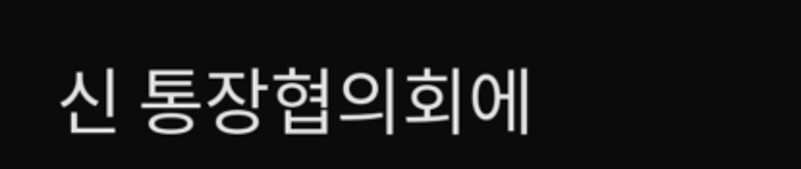신 통장협의회에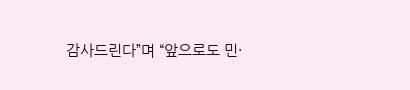감사드린다”며 “앞으로도 민·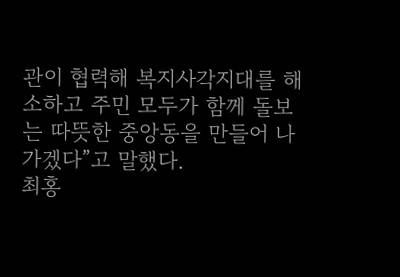관이 협력해 복지사각지대를 해소하고 주민 모두가 함께 돌보는 따뜻한 중앙동을 만들어 나가겠다”고 말했다.
최홍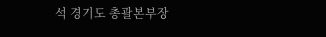석 경기도 총괄본부장